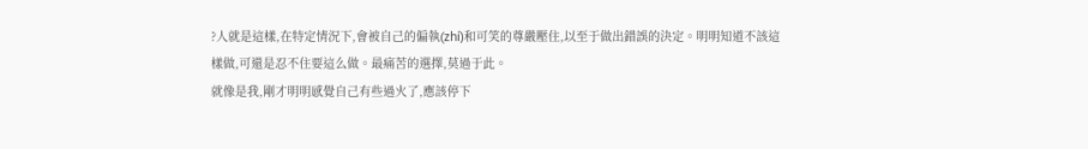?人就是這樣,在特定情況下,會被自己的偏執(zhí)和可笑的尊嚴壓住,以至于做出錯誤的決定。明明知道不該這樣做,可還是忍不住要這么做。最痛苦的選擇,莫過于此。
就像是我,剛才明明感覺自己有些過火了,應該停下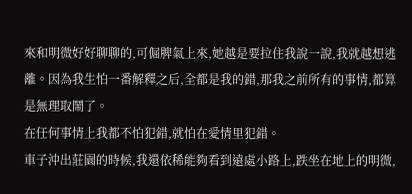來和明微好好聊聊的,可倔脾氣上來,她越是要拉住我說一說,我就越想逃離。因為我生怕一番解釋之后,全都是我的錯,那我之前所有的事情,都算是無理取鬧了。
在任何事情上我都不怕犯錯,就怕在愛情里犯錯。
車子沖出莊園的時候,我還依稀能夠看到遠處小路上,跌坐在地上的明微,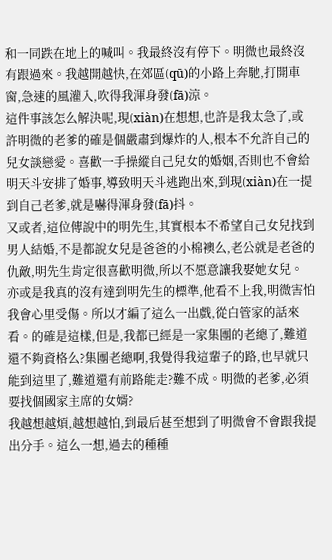和一同跌在地上的喊叫。我最終沒有停下。明微也最終沒有跟過來。我越開越快,在郊區(qū)的小路上奔馳,打開車窗,急速的風灌入,吹得我渾身發(fā)涼。
這件事該怎么解決呢,現(xiàn)在想想,也許是我太急了,或許明微的老爹的確是個嚴肅到爆炸的人,根本不允許自己的兒女談戀愛。喜歡一手操縱自己兒女的婚姻,否則也不會給明天斗安排了婚事,導致明天斗逃跑出來,到現(xiàn)在一提到自己老爹,就是嚇得渾身發(fā)抖。
又或者,這位傳說中的明先生,其實根本不希望自己女兒找到男人結婚,不是都說女兒是爸爸的小棉襖么,老公就是老爸的仇敵,明先生肯定很喜歡明微,所以不愿意讓我娶她女兒。
亦或是我真的沒有達到明先生的標準,他看不上我,明微害怕我會心里受傷。所以才編了這么一出戲,從白管家的話來看。的確是這樣,但是,我都已經是一家集團的老總了,難道還不夠資格么?集團老總啊,我覺得我這輩子的路,也早就只能到這里了,難道還有前路能走?難不成。明微的老爹,必須要找個國家主席的女婿?
我越想越煩,越想越怕,到最后甚至想到了明微會不會跟我提出分手。這么一想,過去的種種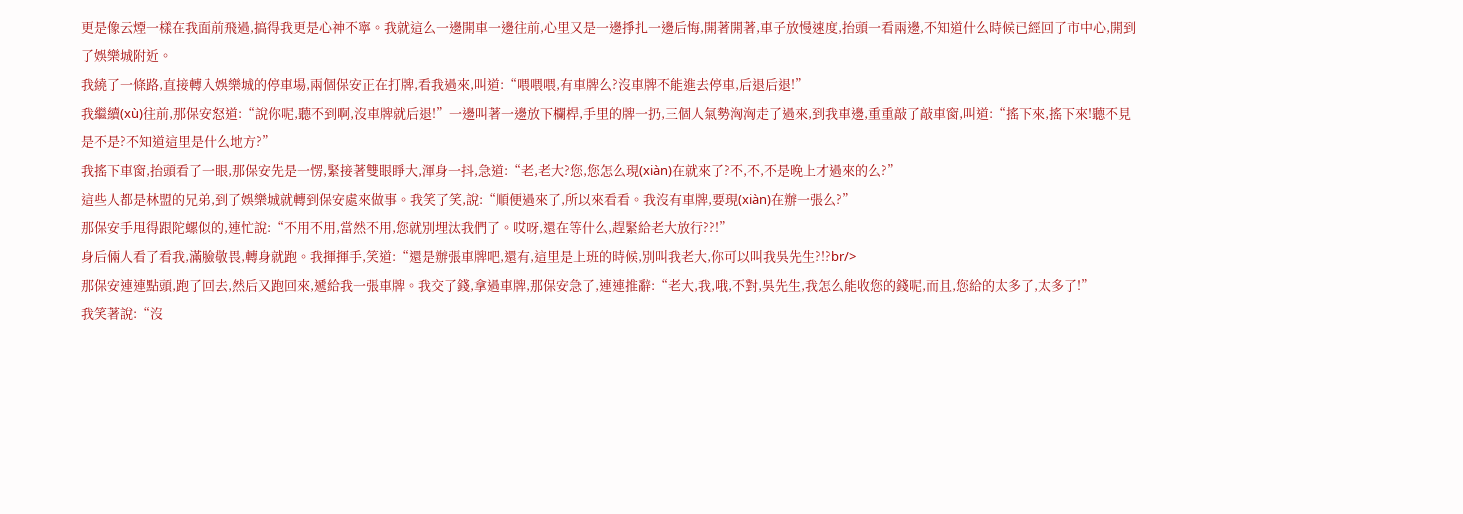更是像云煙一樣在我面前飛過,搞得我更是心神不寧。我就這么一邊開車一邊往前,心里又是一邊掙扎一邊后悔,開著開著,車子放慢速度,抬頭一看兩邊,不知道什么時候已經回了市中心,開到了娛樂城附近。
我繞了一條路,直接轉入娛樂城的停車場,兩個保安正在打牌,看我過來,叫道:“喂喂喂,有車牌么?沒車牌不能進去停車,后退后退!”
我繼續(xù)往前,那保安怒道:“說你呢,聽不到啊,沒車牌就后退!”一邊叫著一邊放下欄桿,手里的牌一扔,三個人氣勢洶洶走了過來,到我車邊,重重敲了敲車窗,叫道:“搖下來,搖下來!聽不見是不是?不知道這里是什么地方?”
我搖下車窗,抬頭看了一眼,那保安先是一愣,緊接著雙眼睜大,渾身一抖,急道:“老,老大?您,您怎么現(xiàn)在就來了?不,不,不是晚上才過來的么?”
這些人都是林盟的兄弟,到了娛樂城就轉到保安處來做事。我笑了笑,說:“順便過來了,所以來看看。我沒有車牌,要現(xiàn)在辦一張么?”
那保安手甩得跟陀螺似的,連忙說:“不用不用,當然不用,您就別埋汰我們了。哎呀,還在等什么,趕緊給老大放行??!”
身后倆人看了看我,滿臉敬畏,轉身就跑。我揮揮手,笑道:“還是辦張車牌吧,還有,這里是上班的時候,別叫我老大,你可以叫我吳先生?!?br/>
那保安連連點頭,跑了回去,然后又跑回來,遞給我一張車牌。我交了錢,拿過車牌,那保安急了,連連推辭:“老大,我,哦,不對,吳先生,我怎么能收您的錢呢,而且,您給的太多了,太多了!”
我笑著說:“沒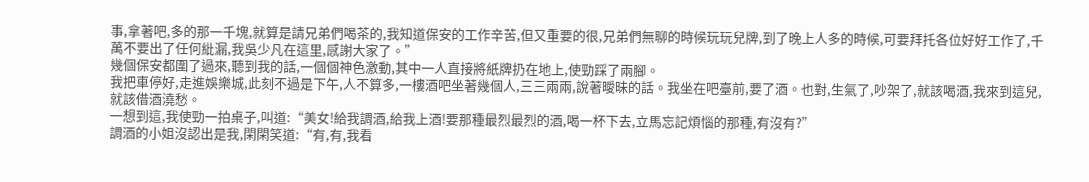事,拿著吧,多的那一千塊,就算是請兄弟們喝茶的,我知道保安的工作辛苦,但又重要的很,兄弟們無聊的時候玩玩兒牌,到了晚上人多的時候,可要拜托各位好好工作了,千萬不要出了任何紕漏,我吳少凡在這里,感謝大家了。”
幾個保安都圍了過來,聽到我的話,一個個神色激動,其中一人直接將紙牌扔在地上,使勁踩了兩腳。
我把車停好,走進娛樂城,此刻不過是下午,人不算多,一樓酒吧坐著幾個人,三三兩兩,說著曖昧的話。我坐在吧臺前,要了酒。也對,生氣了,吵架了,就該喝酒,我來到這兒,就該借酒澆愁。
一想到這,我使勁一拍桌子,叫道:“美女!給我調酒,給我上酒!要那種最烈最烈的酒,喝一杯下去,立馬忘記煩惱的那種,有沒有?”
調酒的小姐沒認出是我,閑閑笑道:“有,有,我看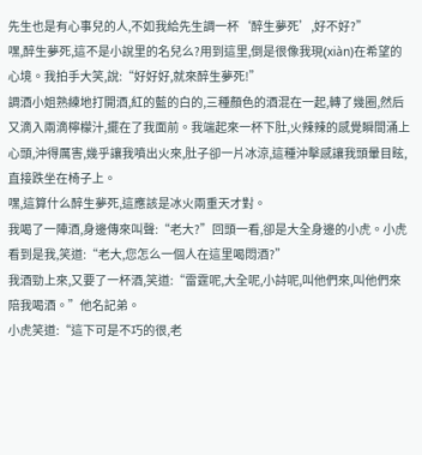先生也是有心事兒的人,不如我給先生調一杯‘醉生夢死’,好不好?”
嘿,醉生夢死,這不是小說里的名兒么?用到這里,倒是很像我現(xiàn)在希望的心境。我拍手大笑,說:“好好好,就來醉生夢死!”
調酒小姐熟練地打開酒,紅的藍的白的,三種顏色的酒混在一起,轉了幾圈,然后又滴入兩滴檸檬汁,擺在了我面前。我端起來一杯下肚,火辣辣的感覺瞬間涌上心頭,沖得厲害,幾乎讓我噴出火來,肚子卻一片冰涼,這種沖擊感讓我頭暈目眩,直接跌坐在椅子上。
嘿,這算什么醉生夢死,這應該是冰火兩重天才對。
我喝了一陣酒,身邊傳來叫聲:“老大?”回頭一看,卻是大全身邊的小虎。小虎看到是我,笑道:“老大,您怎么一個人在這里喝悶酒?”
我酒勁上來,又要了一杯酒,笑道:“雷霆呢,大全呢,小詩呢,叫他們來,叫他們來陪我喝酒。”他名記弟。
小虎笑道:“這下可是不巧的很,老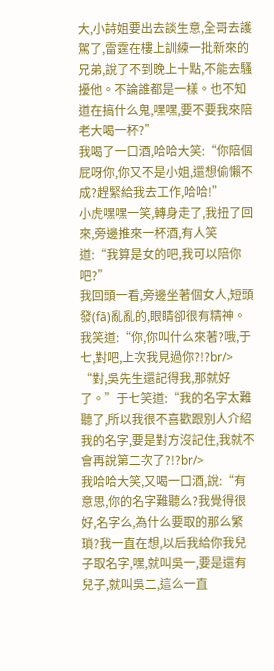大,小詩姐要出去談生意,全哥去護駕了,雷霆在樓上訓練一批新來的兄弟,說了不到晚上十點,不能去騷擾他。不論誰都是一樣。也不知道在搞什么鬼,嘿嘿,要不要我來陪老大喝一杯?”
我喝了一口酒,哈哈大笑:“你陪個屁呀你,你又不是小姐,還想偷懶不成?趕緊給我去工作,哈哈!”
小虎嘿嘿一笑,轉身走了,我扭了回來,旁邊推來一杯酒,有人笑道:“我算是女的吧,我可以陪你吧?”
我回頭一看,旁邊坐著個女人,短頭發(fā)亂亂的,眼睛卻很有精神。我笑道:“你,你叫什么來著?哦,于七,對吧,上次我見過你?!?br/>
“對,吳先生還記得我,那就好了。”于七笑道:“我的名字太難聽了,所以我很不喜歡跟別人介紹我的名字,要是對方沒記住,我就不會再說第二次了?!?br/>
我哈哈大笑,又喝一口酒,說:“有意思,你的名字難聽么?我覺得很好,名字么,為什么要取的那么繁瑣?我一直在想,以后我給你我兒子取名字,嘿,就叫吳一,要是還有兒子,就叫吳二,這么一直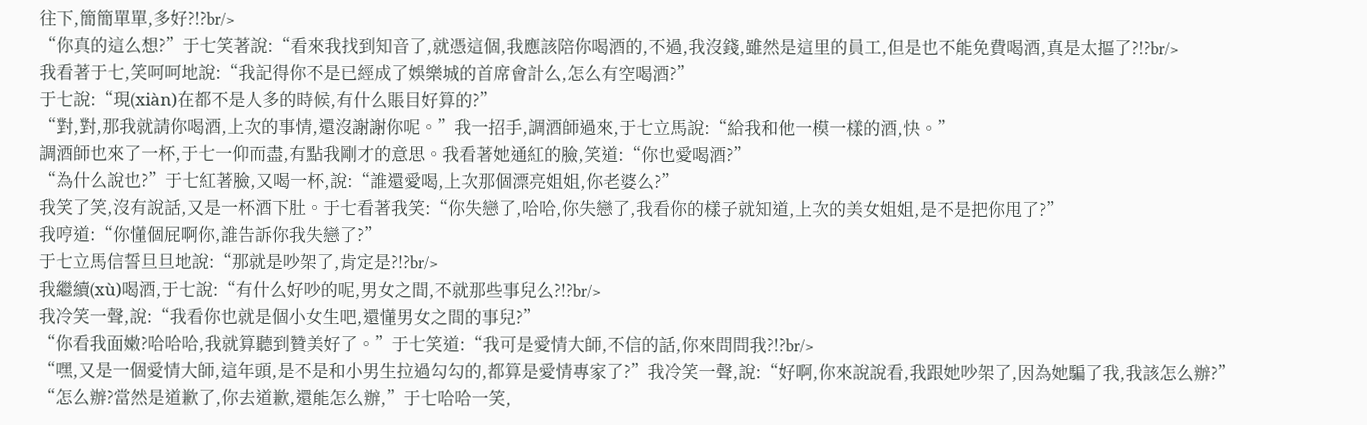往下,簡簡單單,多好?!?br/>
“你真的這么想?”于七笑著說:“看來我找到知音了,就憑這個,我應該陪你喝酒的,不過,我沒錢,雖然是這里的員工,但是也不能免費喝酒,真是太摳了?!?br/>
我看著于七,笑呵呵地說:“我記得你不是已經成了娛樂城的首席會計么,怎么有空喝酒?”
于七說:“現(xiàn)在都不是人多的時候,有什么賬目好算的?”
“對,對,那我就請你喝酒,上次的事情,還沒謝謝你呢。”我一招手,調酒師過來,于七立馬說:“給我和他一模一樣的酒,快。”
調酒師也來了一杯,于七一仰而盡,有點我剛才的意思。我看著她通紅的臉,笑道:“你也愛喝酒?”
“為什么說也?”于七紅著臉,又喝一杯,說:“誰還愛喝,上次那個漂亮姐姐,你老婆么?”
我笑了笑,沒有說話,又是一杯酒下肚。于七看著我笑:“你失戀了,哈哈,你失戀了,我看你的樣子就知道,上次的美女姐姐,是不是把你甩了?”
我哼道:“你懂個屁啊你,誰告訴你我失戀了?”
于七立馬信誓旦旦地說:“那就是吵架了,肯定是?!?br/>
我繼續(xù)喝酒,于七說:“有什么好吵的呢,男女之間,不就那些事兒么?!?br/>
我冷笑一聲,說:“我看你也就是個小女生吧,還懂男女之間的事兒?”
“你看我面嫩?哈哈哈,我就算聽到贊美好了。”于七笑道:“我可是愛情大師,不信的話,你來問問我?!?br/>
“嘿,又是一個愛情大師,這年頭,是不是和小男生拉過勾勾的,都算是愛情專家了?”我冷笑一聲,說:“好啊,你來說說看,我跟她吵架了,因為她騙了我,我該怎么辦?”
“怎么辦?當然是道歉了,你去道歉,還能怎么辦,”于七哈哈一笑,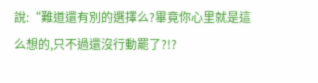說:“難道還有別的選擇么?畢竟你心里就是這么想的,只不過還沒行動罷了?!?